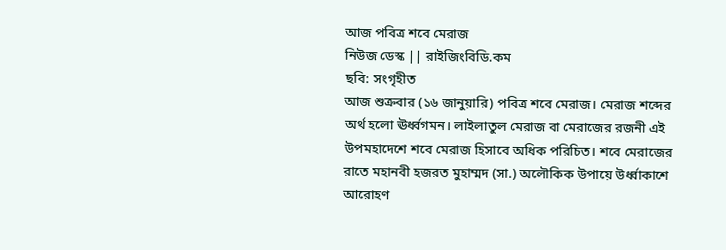আজ পবিত্র শবে মেরাজ
নিউজ ডেস্ক || রাইজিংবিডি.কম
ছবি: সংগৃহীত
আজ শুক্রবার (১৬ জানুয়ারি) পবিত্র শবে মেরাজ। মেরাজ শব্দের অর্থ হলো ঊর্ধ্বগমন। লাইলাতুল মেরাজ বা মেরাজের রজনী এই উপমহাদেশে শবে মেরাজ হিসাবে অধিক পরিচিত। শবে মেরাজের রাতে মহানবী হজরত মুহাম্মদ (সা.) অলৌকিক উপায়ে উর্ধ্বাকাশে আরোহণ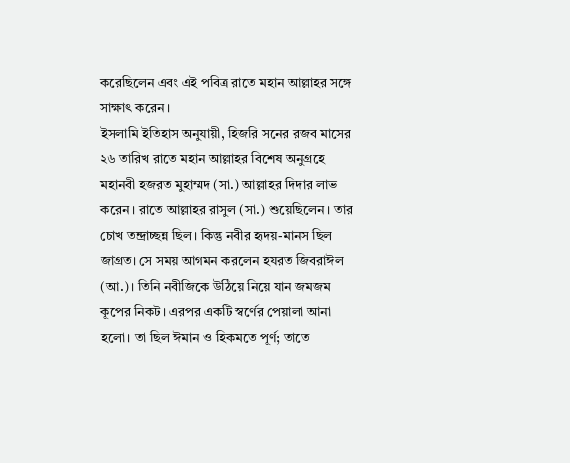করেছিলেন এবং এই পবিত্র রাতে মহান আল্লাহর সঙ্গে সাক্ষাৎ করেন।
ইসলামি ইতিহাস অনুযায়ী, হিজরি সনের রজব মাসের ২৬ তারিখ রাতে মহান আল্লাহর বিশেষ অনুগ্রহে মহানবী হজরত মুহাম্মদ (সা.) আল্লাহর দিদার লাভ করেন। রাতে আল্লাহর রাসুল (সা.) শুয়েছিলেন। তার চোখ তন্দ্রাচ্ছন্ন ছিল। কিন্তু নবীর হৃদয়-মানস ছিল জাগ্রত। সে সময় আগমন করলেন হযরত জিবরাঈল (আ.)। তিনি নবীজিকে উঠিয়ে নিয়ে যান জমজম কূপের নিকট। এরপর একটি স্বর্ণের পেয়ালা আনা হলো। তা ছিল ঈমান ও হিকমতে পূর্ণ; তাতে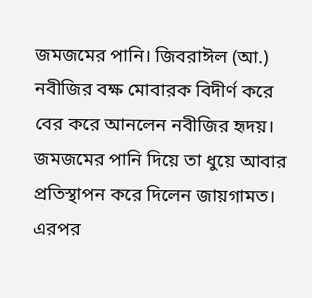জমজমের পানি। জিবরাঈল (আ.) নবীজির বক্ষ মোবারক বিদীর্ণ করে বের করে আনলেন নবীজির হৃদয়। জমজমের পানি দিয়ে তা ধুয়ে আবার প্রতিস্থাপন করে দিলেন জায়গামত।
এরপর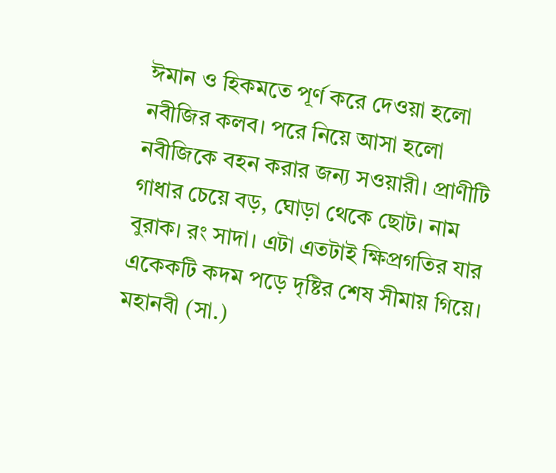ঈমান ও হিকমতে পূর্ণ করে দেওয়া হলো নবীজির কলব। পরে নিয়ে আসা হলো নবীজিকে বহন করার জন্য সওয়ারী। প্রাণীটি গাধার চেয়ে বড়, ঘোড়া থেকে ছোট। নাম বুরাক। রং সাদা। এটা এতটাই ক্ষিপ্রগতির যার একেকটি কদম পড়ে দৃষ্টির শেষ সীমায় গিয়ে।
মহানবী (সা.)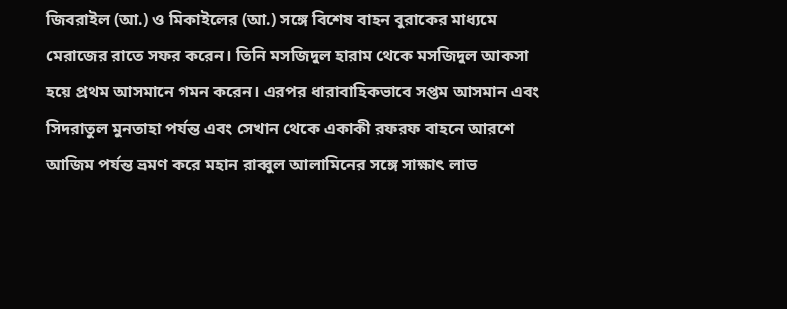জিবরাইল (আ.) ও মিকাইলের (আ.) সঙ্গে বিশেষ বাহন বুরাকের মাধ্যমে মেরাজের রাতে সফর করেন। তিনি মসজিদুল হারাম থেকে মসজিদুল আকসা হয়ে প্রথম আসমানে গমন করেন। এরপর ধারাবাহিকভাবে সপ্তম আসমান এবং সিদরাতুল মুনতাহা পর্যন্ত এবং সেখান থেকে একাকী রফরফ বাহনে আরশে আজিম পর্যন্ত ভ্রমণ করে মহান রাব্বুল আলামিনের সঙ্গে সাক্ষাৎ লাভ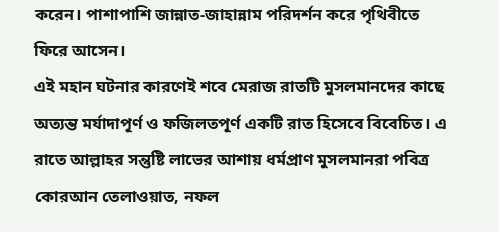করেন। পাশাপাশি জান্নাত-জাহান্নাম পরিদর্শন করে পৃথিবীতে ফিরে আসেন।
এই মহান ঘটনার কারণেই শবে মেরাজ রাতটি মুসলমানদের কাছে অত্যন্ত মর্যাদাপূর্ণ ও ফজিলতপূর্ণ একটি রাত হিসেবে বিবেচিত। এ রাতে আল্লাহর সন্তুষ্টি লাভের আশায় ধর্মপ্রাণ মুসলমানরা পবিত্র কোরআন তেলাওয়াত, নফল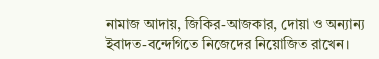নামাজ আদায়, জিকির-আজকার, দোয়া ও অন্যান্য ইবাদত-বন্দেগিতে নিজেদের নিয়োজিত রাখেন।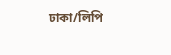ঢাকা/লিপি